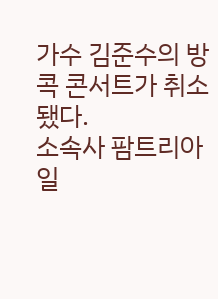가수 김준수의 방콕 콘서트가 취소됐다.
소속사 팜트리아일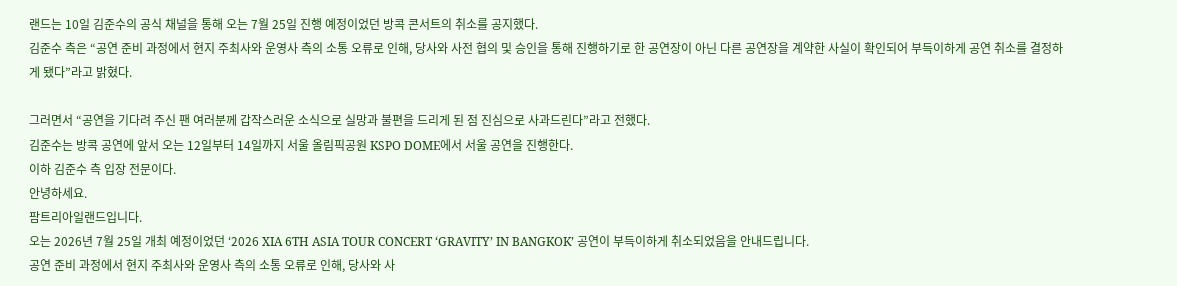랜드는 10일 김준수의 공식 채널을 통해 오는 7월 25일 진행 예정이었던 방콕 콘서트의 취소를 공지했다.
김준수 측은 “공연 준비 과정에서 현지 주최사와 운영사 측의 소통 오류로 인해, 당사와 사전 협의 및 승인을 통해 진행하기로 한 공연장이 아닌 다른 공연장을 계약한 사실이 확인되어 부득이하게 공연 취소를 결정하게 됐다”라고 밝혔다.

그러면서 “공연을 기다려 주신 팬 여러분께 갑작스러운 소식으로 실망과 불편을 드리게 된 점 진심으로 사과드린다”라고 전했다.
김준수는 방콕 공연에 앞서 오는 12일부터 14일까지 서울 올림픽공원 KSPO DOME에서 서울 공연을 진행한다.
이하 김준수 측 입장 전문이다.
안녕하세요.
팜트리아일랜드입니다.
오는 2026년 7월 25일 개최 예정이었던 ‘2026 XIA 6TH ASIA TOUR CONCERT ‘GRAVITY’ IN BANGKOK’ 공연이 부득이하게 취소되었음을 안내드립니다.
공연 준비 과정에서 현지 주최사와 운영사 측의 소통 오류로 인해, 당사와 사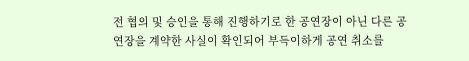전 협의 및 승인을 통해 진행하기로 한 공연장이 아닌 다른 공연장을 계약한 사실이 확인되어 부득이하게 공연 취소를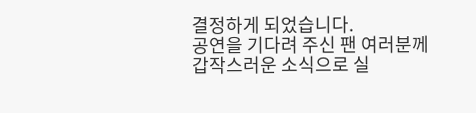결정하게 되었습니다.
공연을 기다려 주신 팬 여러분께 갑작스러운 소식으로 실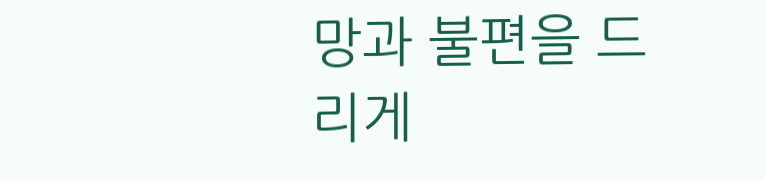망과 불편을 드리게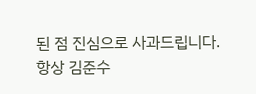된 점 진심으로 사과드립니다.
항상 김준수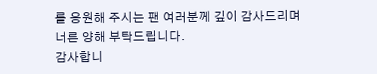를 응원해 주시는 팬 여러분께 깊이 감사드리며 너른 양해 부탁드립니다.
감사합니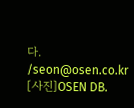다. /seon@osen.co.kr
[사진]OSEN DB.